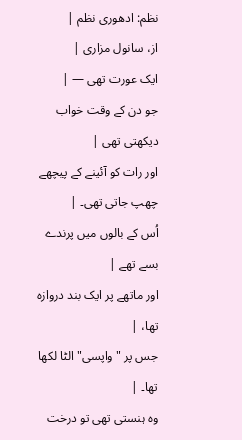نظم: ادھوری نظم |
از، سانول مزاری |
ایک عورت تھی — |
جو دن کے وقت خواب دیکھتی تھی |
اور رات کو آئینے کے پیچھے چھپ جاتی تھی۔ |
اُس کے بالوں میں پرندے بسے تھے |
اور ماتھے پر ایک بند دروازہ تھا، |
جس پر "واپسی" الٹا لکھا تھا۔ |
وہ ہنستی تھی تو درخت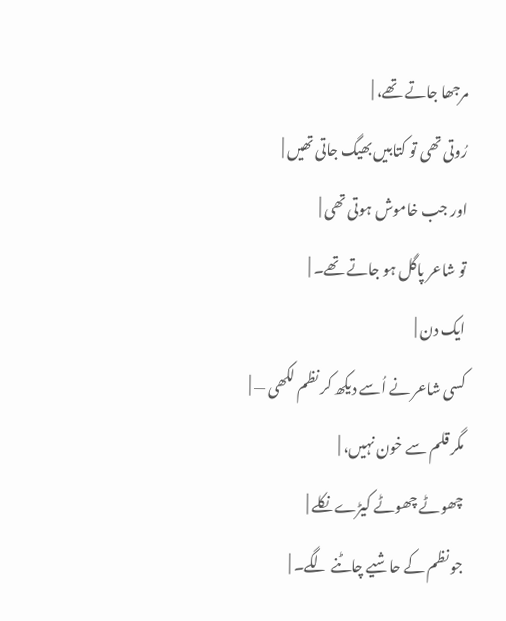مرجھا جاتے تھے، |
رُوتی تھی تو کتابیں بھیگ جاتی تھیں |
اور جب خاموش ہوتی تھی |
تو شاعر پاگل ہو جاتے تھے۔ |
ایک دن |
کسی شاعر نے اُسے دیکھ کر نظم لکھی — |
مگر قلم سے خون نہیں، |
چھوٹے چھوٹے کیڑے نکلے |
جو نظم کے حاشیے چاٹنے لگے۔ |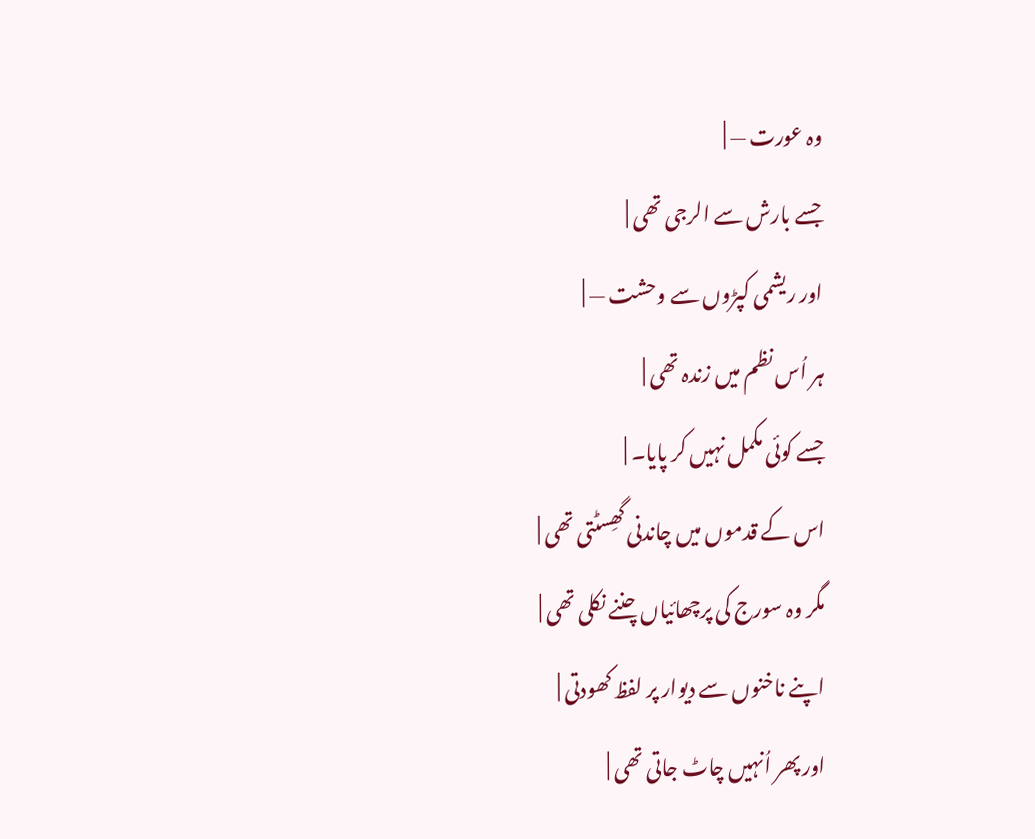وہ عورت — |
جسے بارش سے الرجی تھی |
اور ریشمی کپڑوں سے وحشت — |
ہر اُس نظم میں زندہ تھی |
جسے کوئی مکمل نہیں کر پایا۔ |
اس کے قدموں میں چاندنی گھِسٹتی تھی |
مگر وہ سورج کی پرچھائیاں چننے نکلی تھی |
اپنے ناخنوں سے دیوار پر لفظ کھودتی |
اور پھر اُنہیں چاٹ جاتی تھی |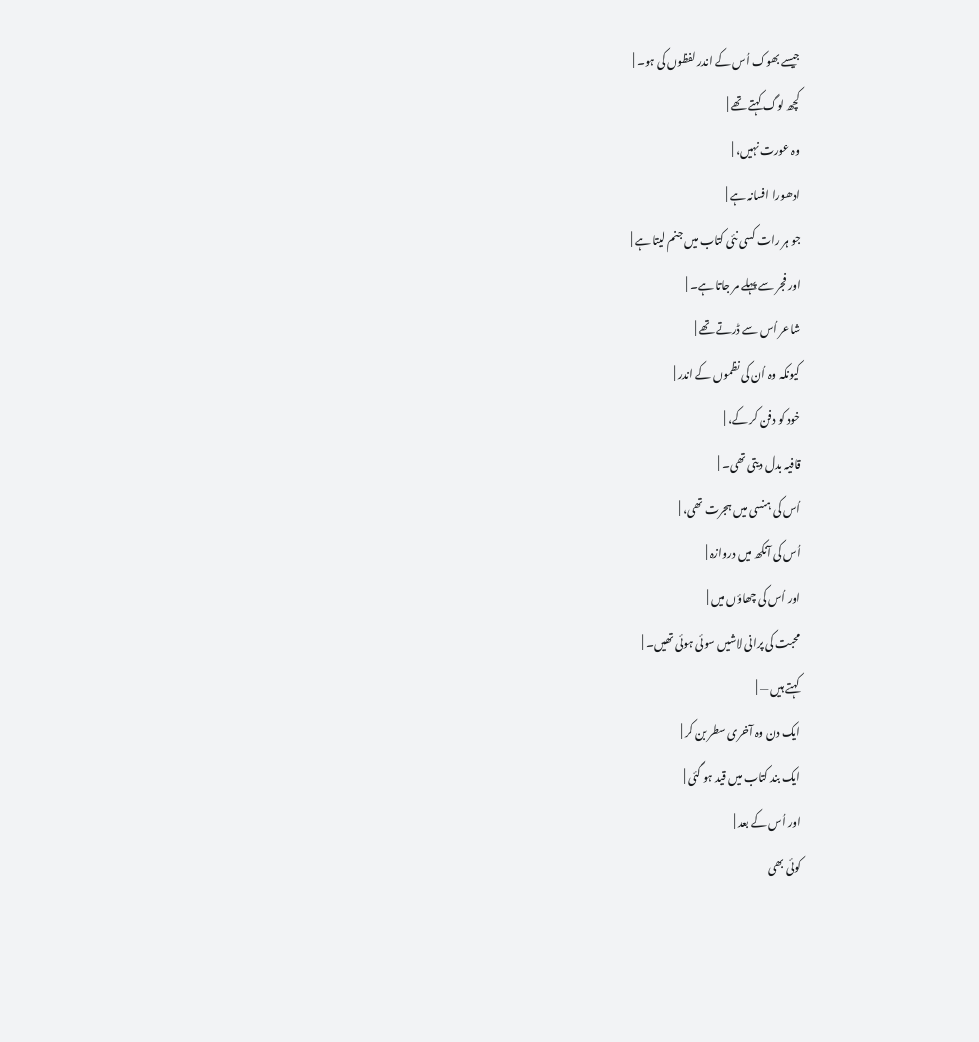جیسے بھوک اُس کے اندر لفظوں کی ہو۔ |
کچھ لوگ کہتے تھے |
وہ عورت نہیں، |
ادھورا افسانہ ہے |
جو ہر رات کسی نئی کتاب میں جنم لیتا ہے |
اور فجر سے پہلے مر جاتا ہے۔ |
شاعر اُس سے ڈرتے تھے |
کیونکہ وہ اُن کی نظموں کے اندر |
خود کو دفن کر کے، |
قافیہ بدل دیتی تھی۔ |
اُس کی ہنسی میں ہجرت تھی، |
اُس کی آنکھ میں دروازہ |
اور اُس کی چھاؤں میں |
محبت کی پرانی لاشیں سوئی ہوئی تھیں۔ |
کہتے ہیں — |
ایک دن وہ آخری سطر بن کر |
ایک بند کتاب میں قید ہو گئی |
اور اُس کے بعد |
کوئی بھی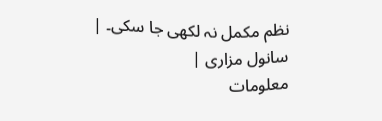نظم مکمل نہ لکھی جا سکی۔ |
سانول مزاری |
معلومات